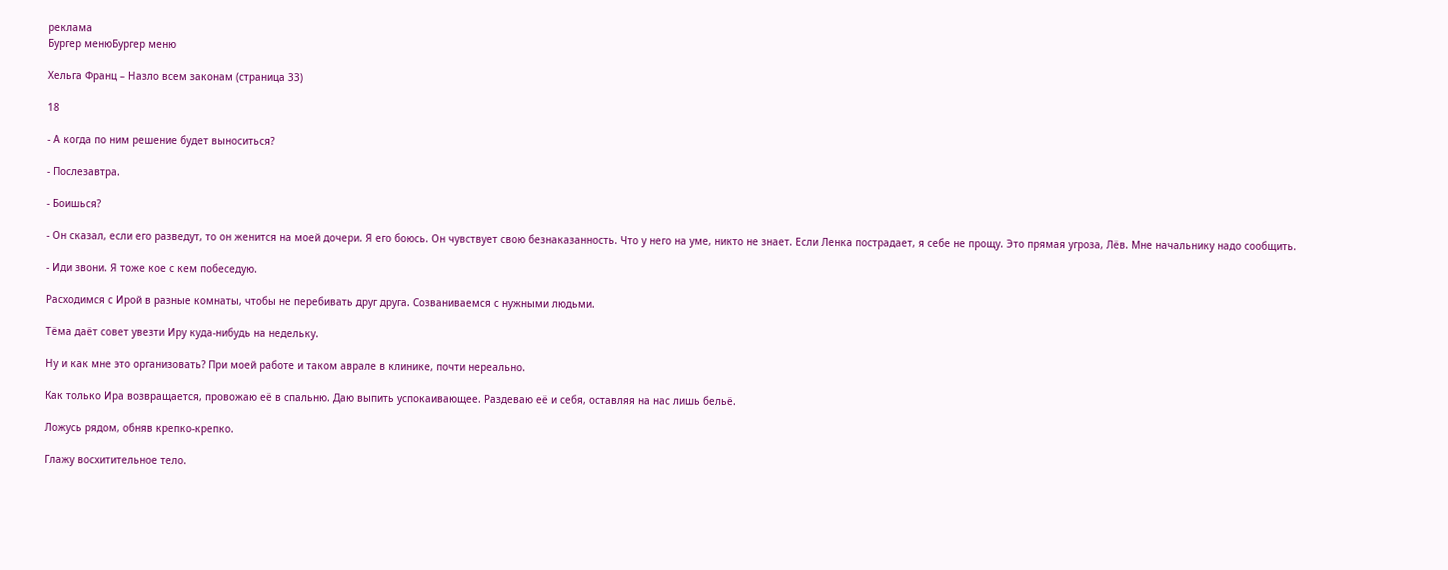реклама
Бургер менюБургер меню

Хельга Франц – Назло всем законам (страница 33)

18

- А когда по ним решение будет выноситься?

- Послезавтра.

- Боишься?

- Он сказал, если его разведут, то он женится на моей дочери. Я его боюсь. Он чувствует свою безнаказанность. Что у него на уме, никто не знает. Если Ленка пострадает, я себе не прощу. Это прямая угроза, Лёв. Мне начальнику надо сообщить.

- Иди звони. Я тоже кое с кем побеседую.

Расходимся с Ирой в разные комнаты, чтобы не перебивать друг друга. Созваниваемся с нужными людьми.

Тёма даёт совет увезти Иру куда-нибудь на недельку.

Ну и как мне это организовать? При моей работе и таком аврале в клинике, почти нереально.

Как только Ира возвращается, провожаю её в спальню. Даю выпить успокаивающее. Раздеваю её и себя, оставляя на нас лишь бельё.

Ложусь рядом, обняв крепко-крепко.

Глажу восхитительное тело.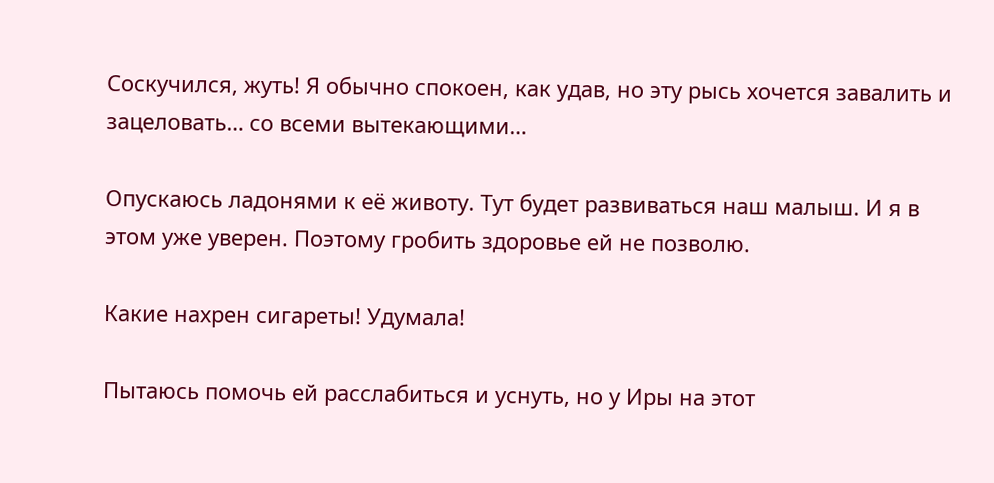Соскучился, жуть! Я обычно спокоен, как удав, но эту рысь хочется завалить и зацеловать… со всеми вытекающими…

Опускаюсь ладонями к её животу. Тут будет развиваться наш малыш. И я в этом уже уверен. Поэтому гробить здоровье ей не позволю.

Какие нахрен сигареты! Удумала!

Пытаюсь помочь ей расслабиться и уснуть, но у Иры на этот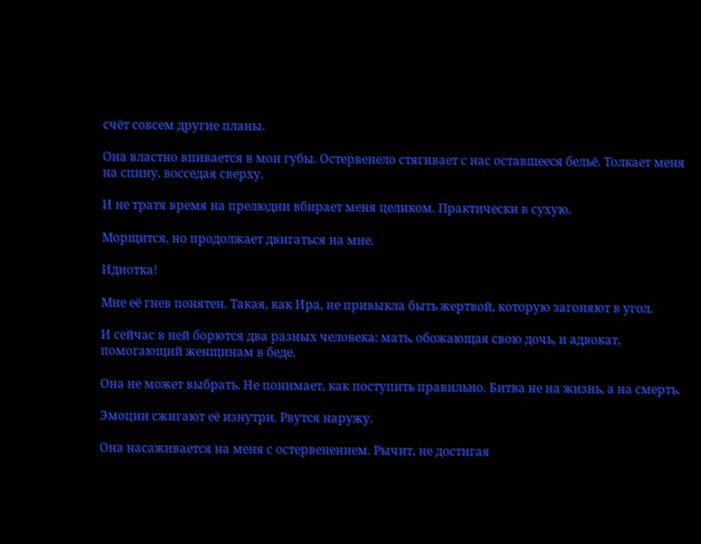счёт совсем другие планы.

Она властно впивается в мои губы. Остервенело стягивает с нас оставшееся бельё. Толкает меня на спину, восседая сверху.

И не тратя время на прелюдии вбирает меня целиком. Практически в сухую.

Морщится, но продолжает двигаться на мне.

Идиотка!

Мне её гнев понятен. Такая, как Ира, не привыкла быть жертвой, которую загоняют в угол.

И сейчас в ней борются два разных человека: мать, обожающая свою дочь, и адвокат, помогающий женщинам в беде.

Она не может выбрать. Не понимает, как поступить правильно. Битва не на жизнь, а на смерть.

Эмоции сжигают её изнутри. Рвутся наружу.

Она насаживается на меня с остервенением. Рычит, не достигая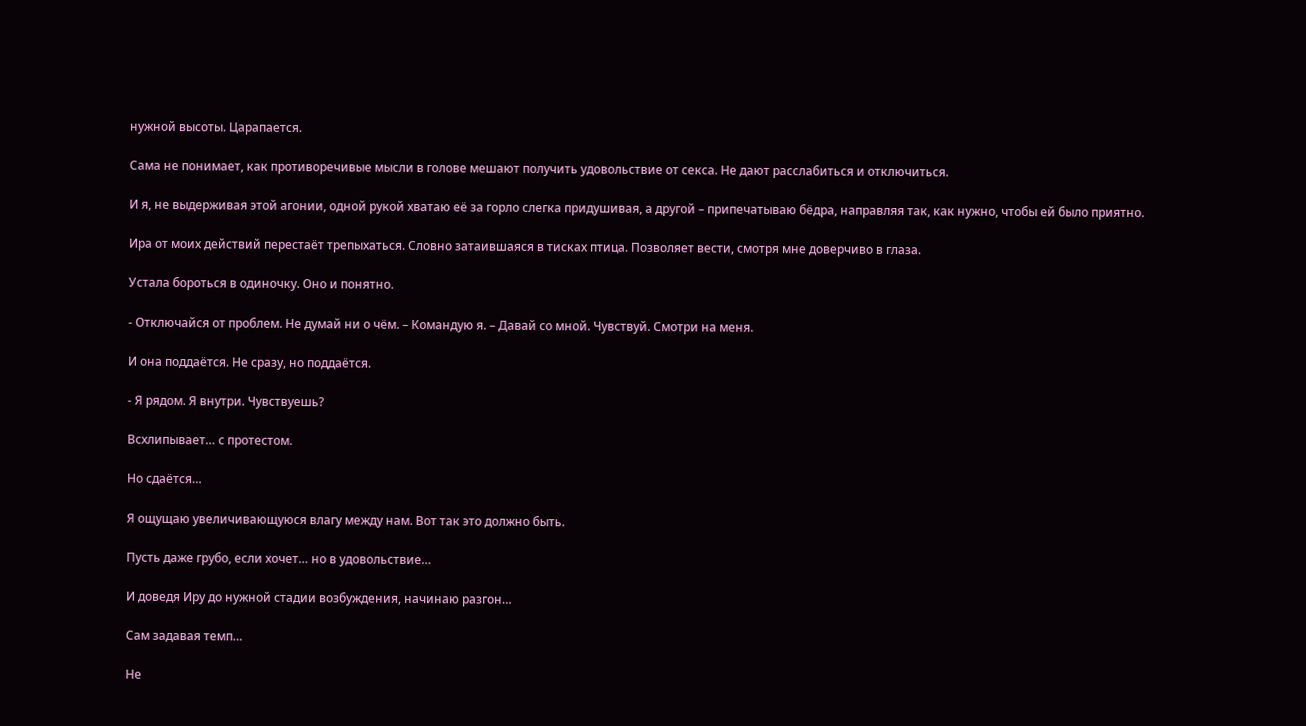нужной высоты. Царапается.

Сама не понимает, как противоречивые мысли в голове мешают получить удовольствие от секса. Не дают расслабиться и отключиться.

И я, не выдерживая этой агонии, одной рукой хватаю её за горло слегка придушивая, а другой – припечатываю бёдра, направляя так, как нужно, чтобы ей было приятно.

Ира от моих действий перестаёт трепыхаться. Словно затаившаяся в тисках птица. Позволяет вести, смотря мне доверчиво в глаза.

Устала бороться в одиночку. Оно и понятно.

- Отключайся от проблем. Не думай ни о чём. – Командую я. – Давай со мной. Чувствуй. Смотри на меня.

И она поддаётся. Не сразу, но поддаётся.

- Я рядом. Я внутри. Чувствуешь?

Всхлипывает… с протестом.

Но сдаётся…

Я ощущаю увеличивающуюся влагу между нам. Вот так это должно быть.

Пусть даже грубо, если хочет… но в удовольствие…

И доведя Иру до нужной стадии возбуждения, начинаю разгон…

Сам задавая темп…

Не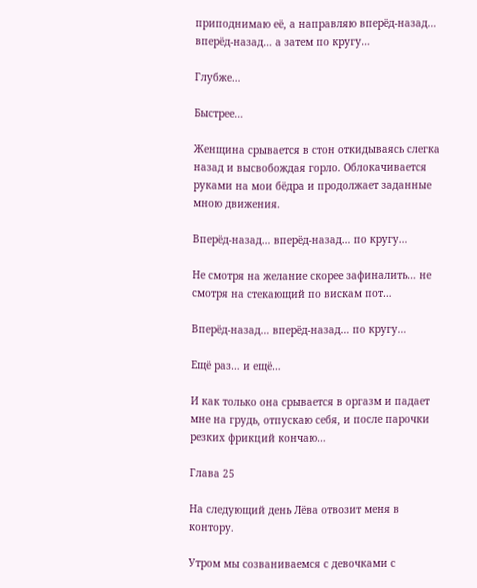приподнимаю её, а направляю вперёд-назад… вперёд-назад… а затем по кругу…

Глубже…

Быстрее…

Женщина срывается в стон откидываясь слегка назад и высвобождая горло. Облокачивается руками на мои бёдра и продолжает заданные мною движения.

Вперёд-назад… вперёд-назад… по кругу…

Не смотря на желание скорее зафиналить… не смотря на стекающий по вискам пот…

Вперёд-назад… вперёд-назад… по кругу…

Ещё раз… и ещё…

И как только она срывается в оргазм и падает мне на грудь, отпускаю себя, и после парочки резких фрикций кончаю…

Глава 25

На следующий день Лёва отвозит меня в контору.

Утром мы созваниваемся с девочками с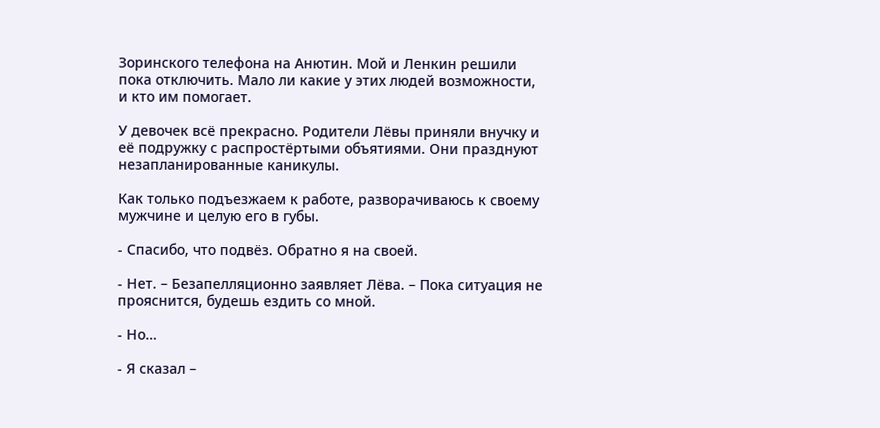Зоринского телефона на Анютин. Мой и Ленкин решили пока отключить. Мало ли какие у этих людей возможности, и кто им помогает.

У девочек всё прекрасно. Родители Лёвы приняли внучку и её подружку с распростёртыми объятиями. Они празднуют незапланированные каникулы.

Как только подъезжаем к работе, разворачиваюсь к своему мужчине и целую его в губы.

- Спасибо, что подвёз. Обратно я на своей.

- Нет. – Безапелляционно заявляет Лёва. – Пока ситуация не прояснится, будешь ездить со мной.

- Но…

- Я сказал –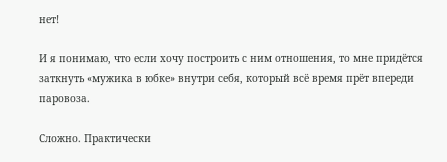нет!

И я понимаю, что если хочу построить с ним отношения, то мне придётся заткнуть «мужика в юбке» внутри себя, который всё время прёт впереди паровоза.

Сложно. Практически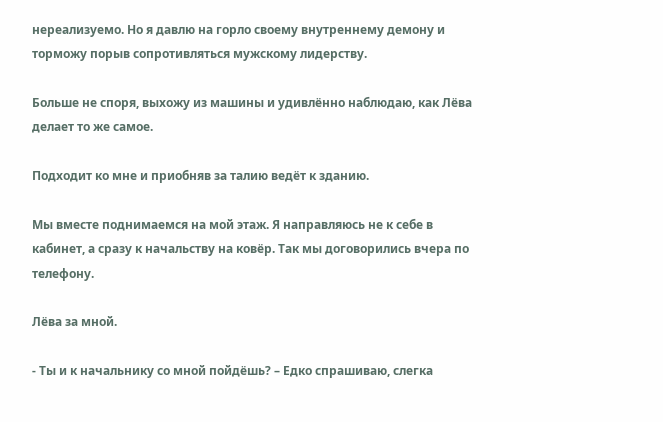нереализуемо. Но я давлю на горло своему внутреннему демону и торможу порыв сопротивляться мужскому лидерству.

Больше не споря, выхожу из машины и удивлённо наблюдаю, как Лёва делает то же самое.

Подходит ко мне и приобняв за талию ведёт к зданию.

Мы вместе поднимаемся на мой этаж. Я направляюсь не к себе в кабинет, а сразу к начальству на ковёр. Так мы договорились вчера по телефону.

Лёва за мной.

- Ты и к начальнику со мной пойдёшь? – Едко спрашиваю, слегка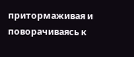притормаживая и поворачиваясь к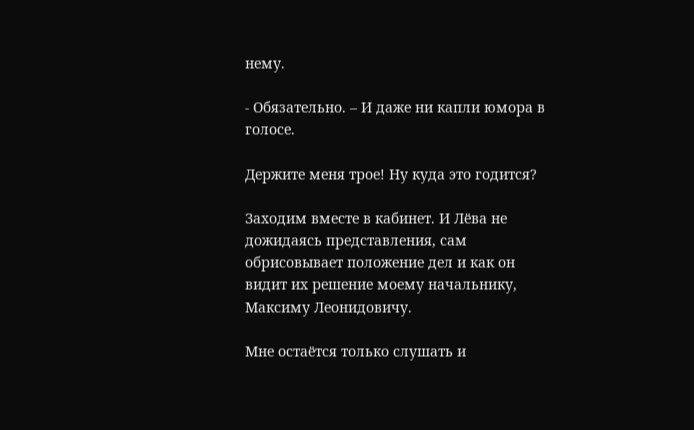нему.

- Обязательно. – И даже ни капли юмора в голосе.

Держите меня трое! Ну куда это годится?

Заходим вместе в кабинет. И Лёва не дожидаясь представления, сам обрисовывает положение дел и как он видит их решение моему начальнику, Максиму Леонидовичу.

Мне остаётся только слушать и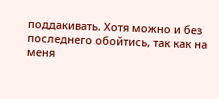поддакивать. Хотя можно и без последнего обойтись, так как на меня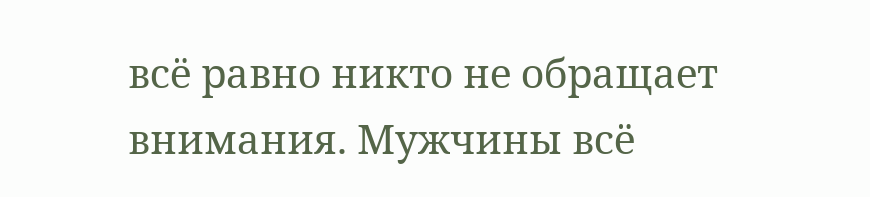всё равно никто не обращает внимания. Мужчины всё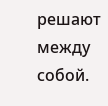решают между собой.